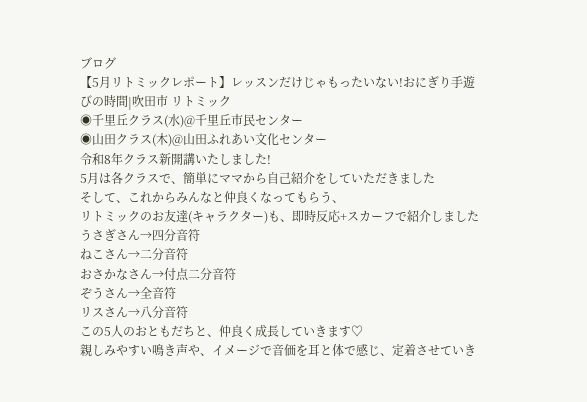ブログ
【5月リトミックレポート】レッスンだけじゃもったいない!おにぎり手遊びの時間|吹田市 リトミック
◉千里丘クラス(水)@千里丘市民センター
◉山田クラス(木)@山田ふれあい文化センター
令和8年クラス新開講いたしました!
5月は各クラスで、簡単にママから自己紹介をしていただきました
そして、これからみんなと仲良くなってもらう、
リトミックのお友達(キャラクター)も、即時反応+スカーフで紹介しました
うさぎさん→四分音符
ねこさん→二分音符
おさかなさん→付点二分音符
ぞうさん→全音符
リスさん→八分音符
この5人のおともだちと、仲良く成長していきます♡
親しみやすい鳴き声や、イメージで音価を耳と体で感じ、定着させていき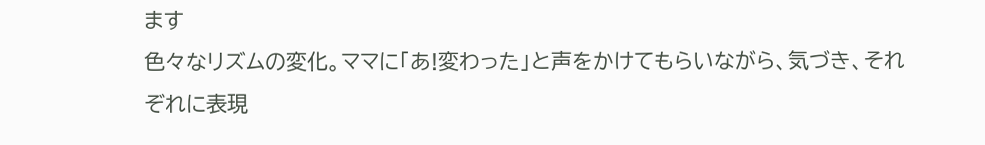ます
色々なリズムの変化。ママに「あ!変わった」と声をかけてもらいながら、気づき、それぞれに表現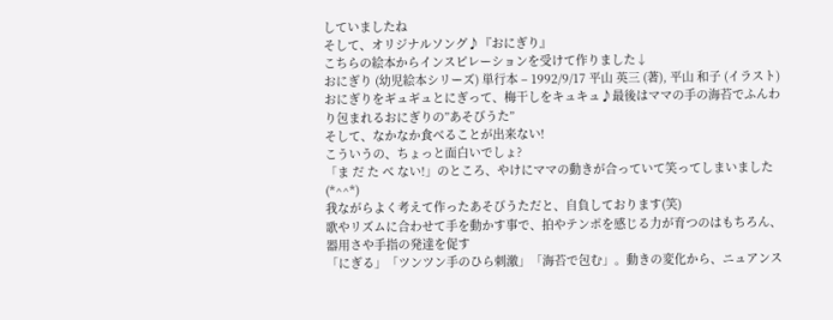していましたね
そして、オリジナルソング♪『おにぎり』
こちらの絵本からインスピレーションを受けて作りました↓
おにぎり (幼児絵本シリーズ) 単行本 – 1992/9/17 平山 英三 (著), 平山 和子 (イラスト)
おにぎりをギュギュとにぎって、梅干しをキュキュ♪最後はママの手の海苔でふんわり包まれるおにぎりの”あそびうた”
そして、なかなか食べることが出来ない!
こういうの、ちょっと面白いでしょ?
「ま だ た べ ない!」のところ、やけにママの動きが合っていて笑ってしまいました(*^^*)
我ながらよく考えて作ったあそびうただと、自負しております(笑)
歌やリズムに合わせて手を動かす事で、拍やテンポを感じる力が育つのはもちろん、
器用さや手指の発達を促す
「にぎる」「ツンツン手のひら刺激」「海苔で包む」。動きの変化から、ニュアンス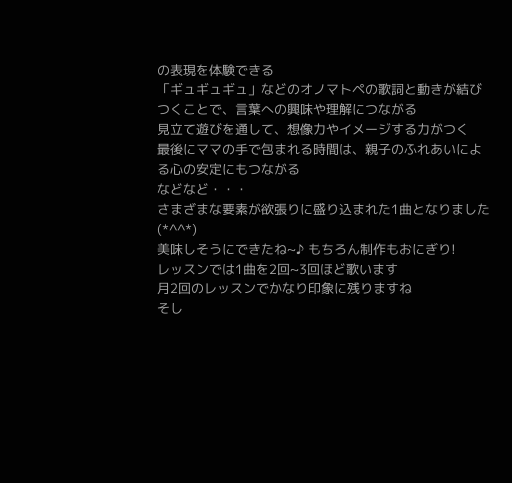の表現を体験できる
「ギュギュギュ」などのオノマトペの歌詞と動きが結びつくことで、言葉への興味や理解につながる
見立て遊びを通して、想像力やイメージする力がつく
最後にママの手で包まれる時間は、親子のふれあいによる心の安定にもつながる
などなど・・・
さまざまな要素が欲張りに盛り込まれた1曲となりました(*^^*)
美味しそうにできたね~♪ もちろん制作もおにぎり!
レッスンでは1曲を2回~3回ほど歌います
月2回のレッスンでかなり印象に残りますね
そし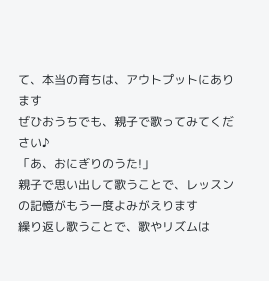て、本当の育ちは、アウトプットにあります
ぜひおうちでも、親子で歌ってみてください♪
「あ、おにぎりのうた!」
親子で思い出して歌うことで、レッスンの記憶がもう一度よみがえります
繰り返し歌うことで、歌やリズムは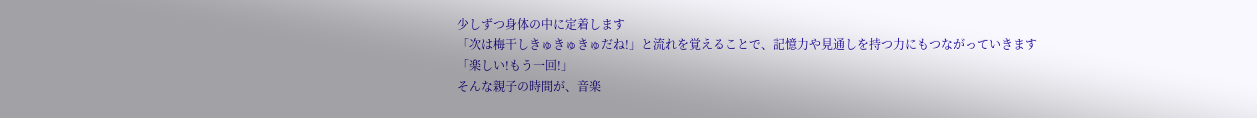少しずつ身体の中に定着します
「次は梅干しきゅきゅきゅだね!」と流れを覚えることで、記憶力や見通しを持つ力にもつながっていきます
「楽しい!もう一回!」
そんな親子の時間が、音楽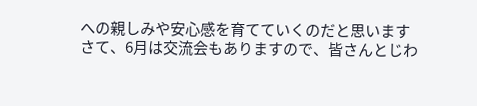への親しみや安心感を育てていくのだと思います
さて、6月は交流会もありますので、皆さんとじわ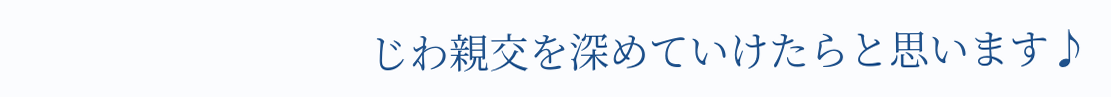じわ親交を深めていけたらと思います♪